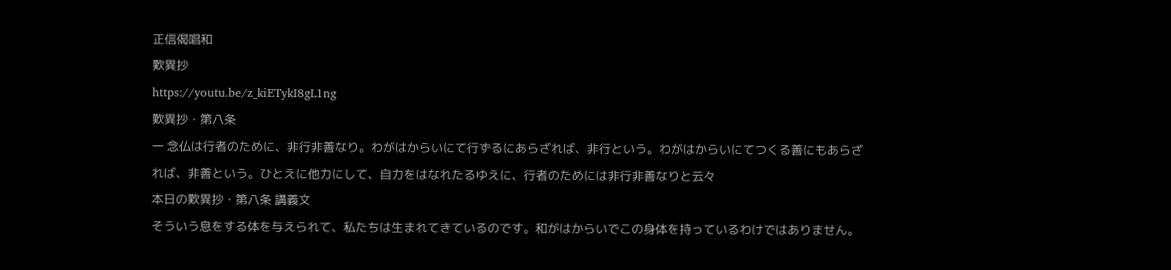正信偈唱和
歎異抄
https://youtu.be/z_kiETykI8gL1ng
歎異抄・第八条
一 念仏は行者のために、非行非善なり。わがはからいにて行ずるにあらざれば、非行という。わがはからいにてつくる善にもあらざれば、非善という。ひとえに他力にして、自力をはなれたるゆえに、行者のためには非行非善なりと云々
本日の歎異抄・第八条 講義文
そういう息をする体を与えられて、私たちは生まれてきているのです。和がはからいでこの身体を持っているわけではありません。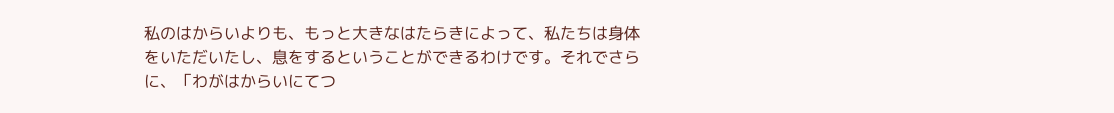私のはからいよりも、もっと大きなはたらきによって、私たちは身体をいただいたし、息をするということができるわけです。それでさらに、「わがはからいにてつ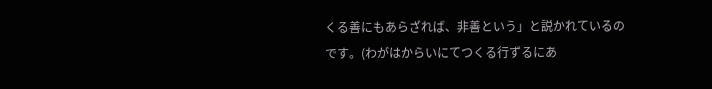くる善にもあらざれば、非善という」と説かれているのです。(わがはからいにてつくる行ずるにあ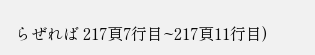らぜれば 217頁7行目~217頁11行目)